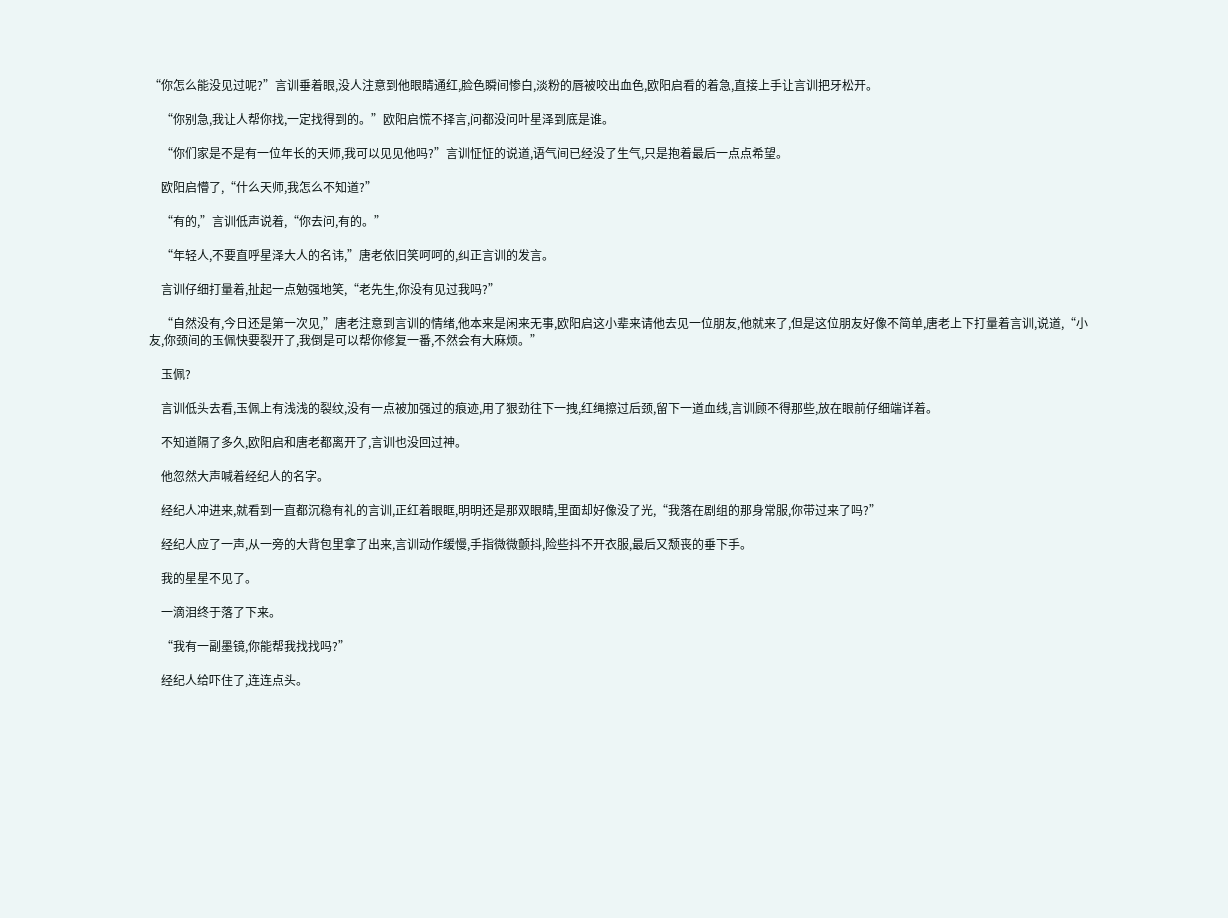“你怎么能没见过呢?”言训垂着眼,没人注意到他眼睛通红,脸色瞬间惨白,淡粉的唇被咬出血色,欧阳启看的着急,直接上手让言训把牙松开。

    “你别急,我让人帮你找,一定找得到的。”欧阳启慌不择言,问都没问叶星泽到底是谁。

    “你们家是不是有一位年长的天师,我可以见见他吗?”言训怔怔的说道,语气间已经没了生气,只是抱着最后一点点希望。

    欧阳启懵了,“什么天师,我怎么不知道?”

    “有的,”言训低声说着,“你去问,有的。”

    “年轻人,不要直呼星泽大人的名讳,”唐老依旧笑呵呵的,纠正言训的发言。

    言训仔细打量着,扯起一点勉强地笑,“老先生,你没有见过我吗?”

    “自然没有,今日还是第一次见,”唐老注意到言训的情绪,他本来是闲来无事,欧阳启这小辈来请他去见一位朋友,他就来了,但是这位朋友好像不简单,唐老上下打量着言训,说道,“小友,你颈间的玉佩快要裂开了,我倒是可以帮你修复一番,不然会有大麻烦。”

    玉佩?

    言训低头去看,玉佩上有浅浅的裂纹,没有一点被加强过的痕迹,用了狠劲往下一拽,红绳擦过后颈,留下一道血线,言训顾不得那些,放在眼前仔细端详着。

    不知道隔了多久,欧阳启和唐老都离开了,言训也没回过神。

    他忽然大声喊着经纪人的名字。

    经纪人冲进来,就看到一直都沉稳有礼的言训,正红着眼眶,明明还是那双眼睛,里面却好像没了光,“我落在剧组的那身常服,你带过来了吗?”

    经纪人应了一声,从一旁的大背包里拿了出来,言训动作缓慢,手指微微颤抖,险些抖不开衣服,最后又颓丧的垂下手。

    我的星星不见了。

    一滴泪终于落了下来。

    “我有一副墨镜,你能帮我找找吗?”

    经纪人给吓住了,连连点头。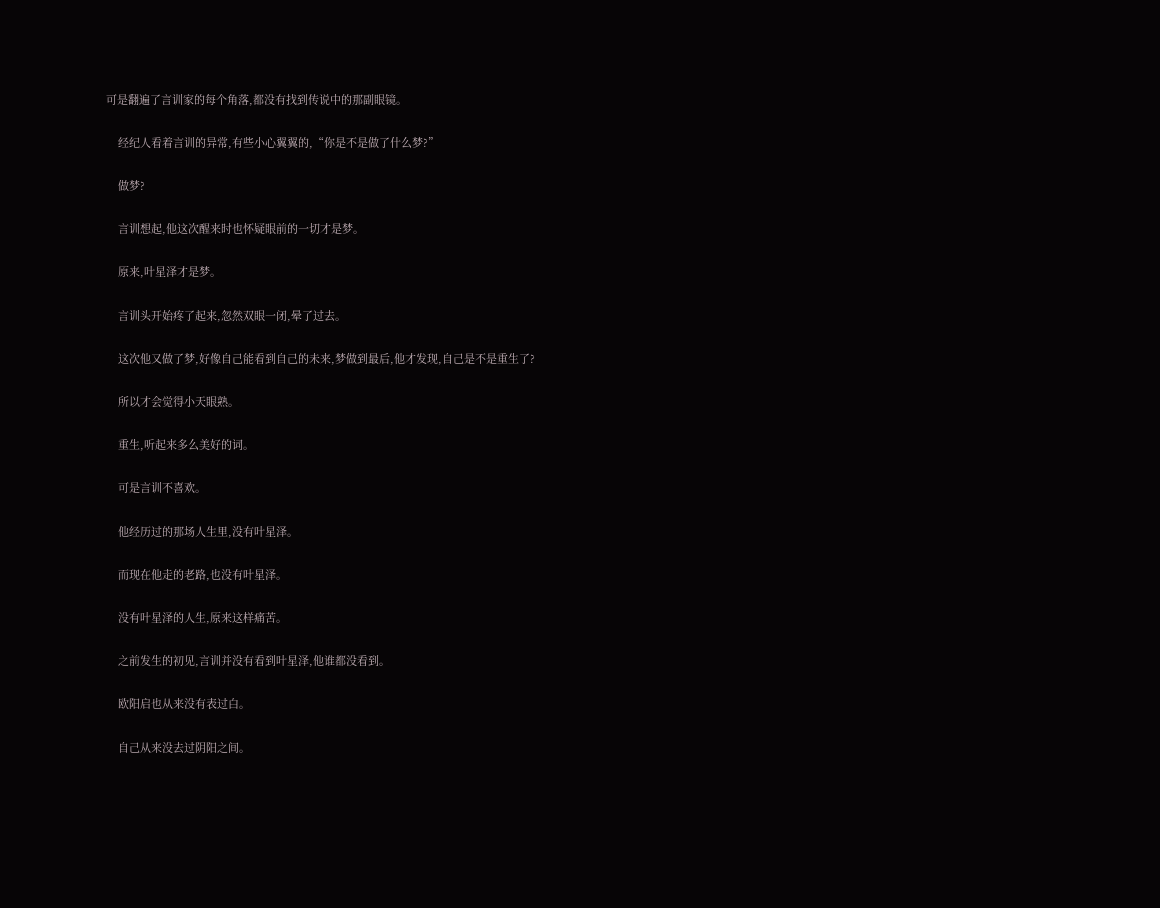可是翻遍了言训家的每个角落,都没有找到传说中的那副眼镜。

    经纪人看着言训的异常,有些小心翼翼的,“你是不是做了什么梦?”

    做梦?

    言训想起,他这次醒来时也怀疑眼前的一切才是梦。

    原来,叶星泽才是梦。

    言训头开始疼了起来,忽然双眼一闭,晕了过去。

    这次他又做了梦,好像自己能看到自己的未来,梦做到最后,他才发现,自己是不是重生了?

    所以才会觉得小天眼熟。

    重生,听起来多么美好的词。

    可是言训不喜欢。

    他经历过的那场人生里,没有叶星泽。

    而现在他走的老路,也没有叶星泽。

    没有叶星泽的人生,原来这样痛苦。

    之前发生的初见,言训并没有看到叶星泽,他谁都没看到。

    欧阳启也从来没有表过白。

    自己从来没去过阴阳之间。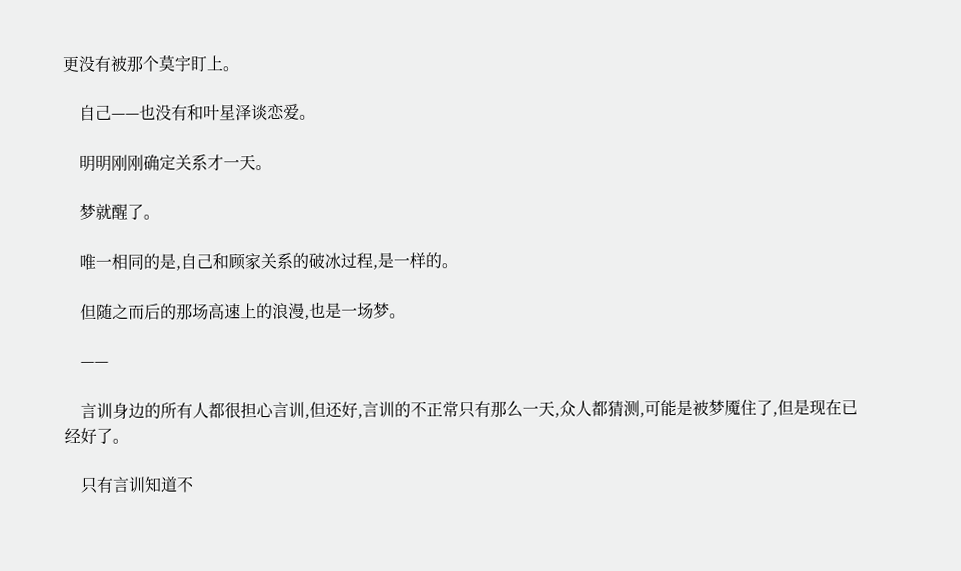更没有被那个莫宇盯上。

    自己——也没有和叶星泽谈恋爱。

    明明刚刚确定关系才一天。

    梦就醒了。

    唯一相同的是,自己和顾家关系的破冰过程,是一样的。

    但随之而后的那场高速上的浪漫,也是一场梦。

    ——

    言训身边的所有人都很担心言训,但还好,言训的不正常只有那么一天,众人都猜测,可能是被梦魇住了,但是现在已经好了。

    只有言训知道不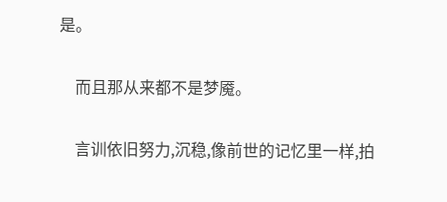是。

    而且那从来都不是梦魇。

    言训依旧努力,沉稳,像前世的记忆里一样,拍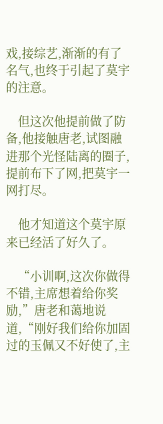戏,接综艺,渐渐的有了名气,也终于引起了莫宇的注意。

    但这次他提前做了防备,他接触唐老,试图融进那个光怪陆离的圈子,提前布下了网,把莫宇一网打尽。

    他才知道这个莫宇原来已经活了好久了。

    “小训啊,这次你做得不错,主席想着给你奖励,”唐老和蔼地说道,“刚好我们给你加固过的玉佩又不好使了,主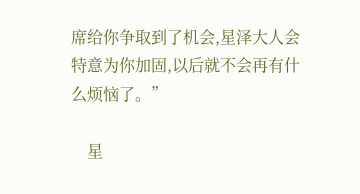席给你争取到了机会,星泽大人会特意为你加固,以后就不会再有什么烦恼了。”

    星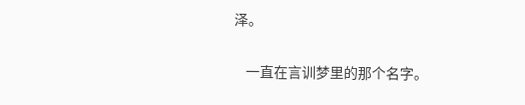泽。

    一直在言训梦里的那个名字。